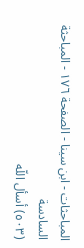المباحثات - ابن سينا - الصفحة ١٧٦ - المباحثة السادسة
(٥٠٣) أسأل اللّه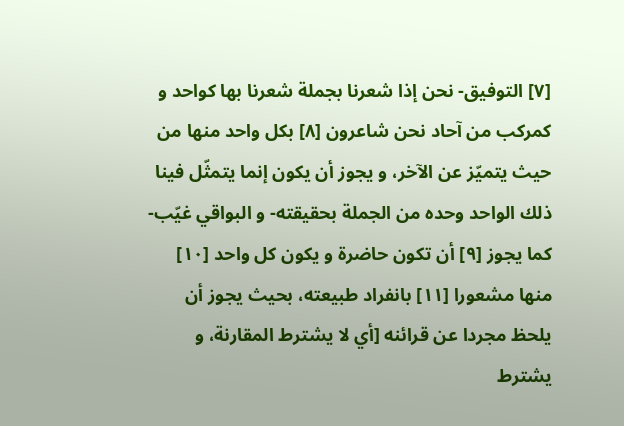[٧] التوفيق- نحن إذا شعرنا بجملة شعرنا بها كواحد و كمركب من آحاد نحن شاعرون [٨] بكل واحد منها من حيث يتميّز عن الآخر، و يجوز أن يكون إنما يتمثّل فينا ذلك الواحد وحده من الجملة بحقيقته- و البواقي غيّب- كما يجوز [٩] أن تكون حاضرة و يكون كل واحد [١٠] منها مشعورا [١١] بانفراد طبيعته، بحيث يجوز أن يلحظ مجردا عن قرائنه [أي لا يشترط المقارنة، و يشترط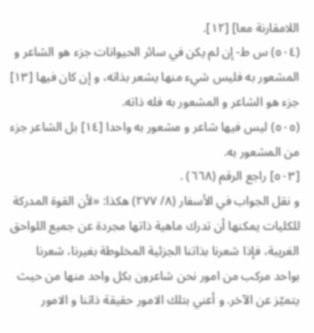اللامقارنة معا] [١٢].
(٥٠٤) س ط- إن لم يكن في سائر الحيوانات جزء هو الشاعر و المشعور به فليس شيء منها يشعر بذاته، و إن كان فيها [١٣] جزء هو الشاعر و المشعور به فله ذاته.
(٥٠٥) ليس فيها شاعر و مشعور به واحدا [١٤] بل الشاعر جزء من المشعور به.
[٥٠٣] راجع الرقم (٦٦٨) .
و نقل الجواب في الأسفار (٨/ ٢٧٧) هكذا: «لأن القوة المدركة للكليات يمكنها أن تدرك ماهية ذاتها مجردة عن جميع اللواحق الغريبة، فإذا شعرنا بذاتنا الجزئية المخلوطة بغيرنا، شعرنا بواحد مركب من امور نحن شاعرون بكل واحد منها من حيث يتميّز عن الآخر. و أعني بتلك الامور حقيقة ذاتنا و الامور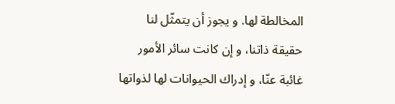المخالطة لها. و يجوز أن يتمثّل لنا حقيقة ذاتنا، و إن كانت سائر الأمور غائبة عنّا، و إدراك الحيوانات لها لذواتها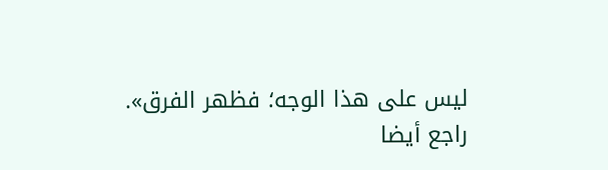ليس على هذا الوجه؛ فظهر الفرق».
راجع أيضا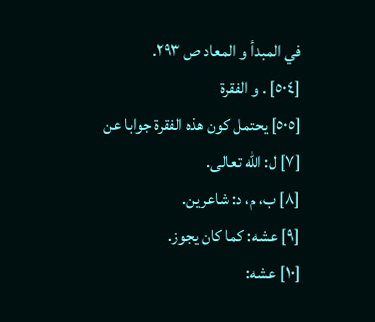في المبدأ و المعاد ص ٢٩٣.
[٥٠٤] . و الفقرة
[٥٠٥] يحتمل كون هذه الفقرة جوابا عن
[٧] ل: الله تعالى.
[٨] ب، م، د: شاعرين.
[٩] عشه: كما كان يجوز.
[١٠] عشه: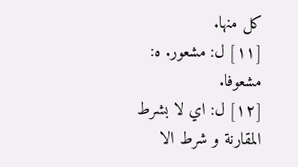كل منها.
[١١] ل: مشعور. ه: مشعوفا.
[١٢] ل: اي لا بشرط المقارنة و شرط الا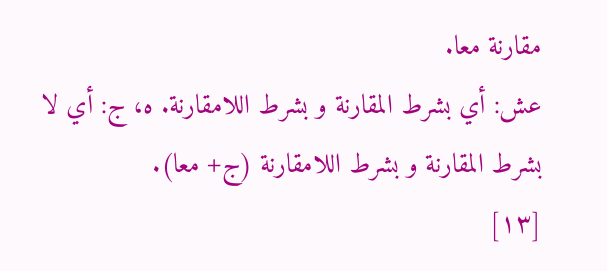مقارنة معا.
عش: أي بشرط المقارنة و بشرط اللامقارنة. ه، ج: أي لا بشرط المقارنة و بشرط اللامقارنة (ج+ معا).
[١٣]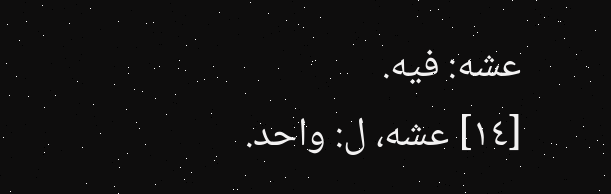عشه: فيه.
[١٤] عشه، ل: واحد.